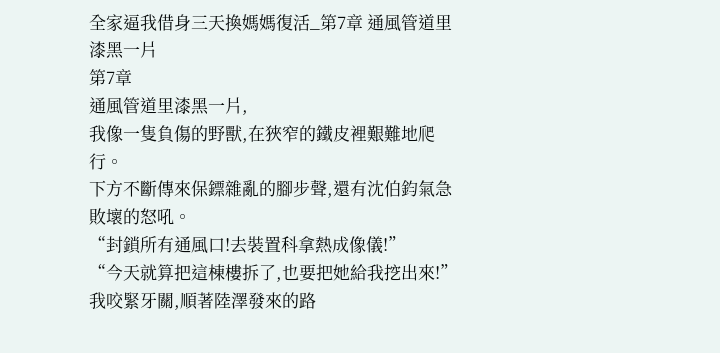全家逼我借身三天換媽媽復活_第7章 通風管道里漆黑一片
第7章
通風管道里漆黑一片,
我像一隻負傷的野獸,在狹窄的鐵皮裡艱難地爬行。
下方不斷傳來保鏢雜亂的腳步聲,還有沈伯鈞氣急敗壞的怒吼。
“封鎖所有通風口!去裝置科拿熱成像儀!”
“今天就算把這棟樓拆了,也要把她給我挖出來!”
我咬緊牙關,順著陸澤發來的路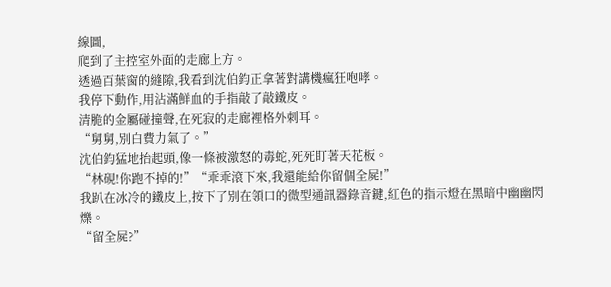線圖,
爬到了主控室外面的走廊上方。
透過百葉窗的縫隙,我看到沈伯鈞正拿著對講機瘋狂咆哮。
我停下動作,用沾滿鮮血的手指敲了敲鐵皮。
清脆的金屬碰撞聲,在死寂的走廊裡格外刺耳。
“舅舅,別白費力氣了。”
沈伯鈞猛地抬起頭,像一條被激怒的毒蛇,死死盯著天花板。
“林硯!你跑不掉的!”“乖乖滾下來,我還能給你留個全屍!”
我趴在冰冷的鐵皮上,按下了別在領口的微型通訊器錄音鍵,紅色的指示燈在黑暗中幽幽閃爍。
“留全屍?”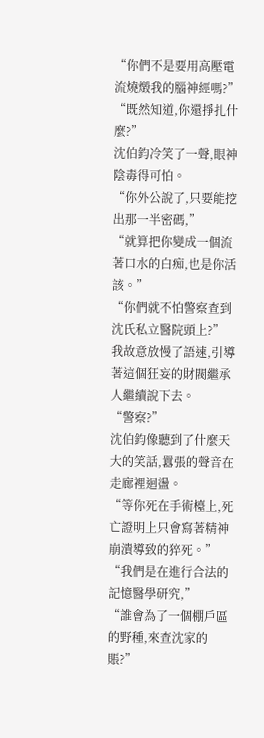“你們不是要用高壓電流燒燬我的腦神經嗎?”
“既然知道,你還掙扎什麼?”
沈伯鈞冷笑了一聲,眼神陰毒得可怕。
“你外公說了,只要能挖出那一半密碼,”
“就算把你變成一個流著口水的白痴,也是你活該。”
“你們就不怕警察查到沈氏私立醫院頭上?”
我故意放慢了語速,引導著這個狂妄的財閥繼承人繼續說下去。
“警察?”
沈伯鈞像聽到了什麼天大的笑話,囂張的聲音在走廊裡迴盪。
“等你死在手術檯上,死亡證明上只會寫著精神崩潰導致的猝死。”
“我們是在進行合法的記憶醫學研究,”
“誰會為了一個棚戶區的野種,來查沈家的賬?”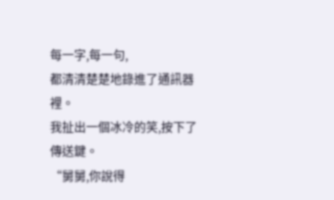每一字,每一句,
都清清楚楚地錄進了通訊器裡。
我扯出一個冰冷的笑,按下了傳送鍵。
“舅舅,你說得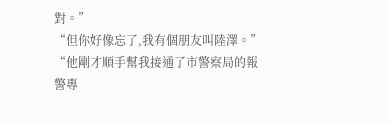對。”
“但你好像忘了,我有個朋友叫陸澤。”
“他剛才順手幫我接通了市警察局的報警專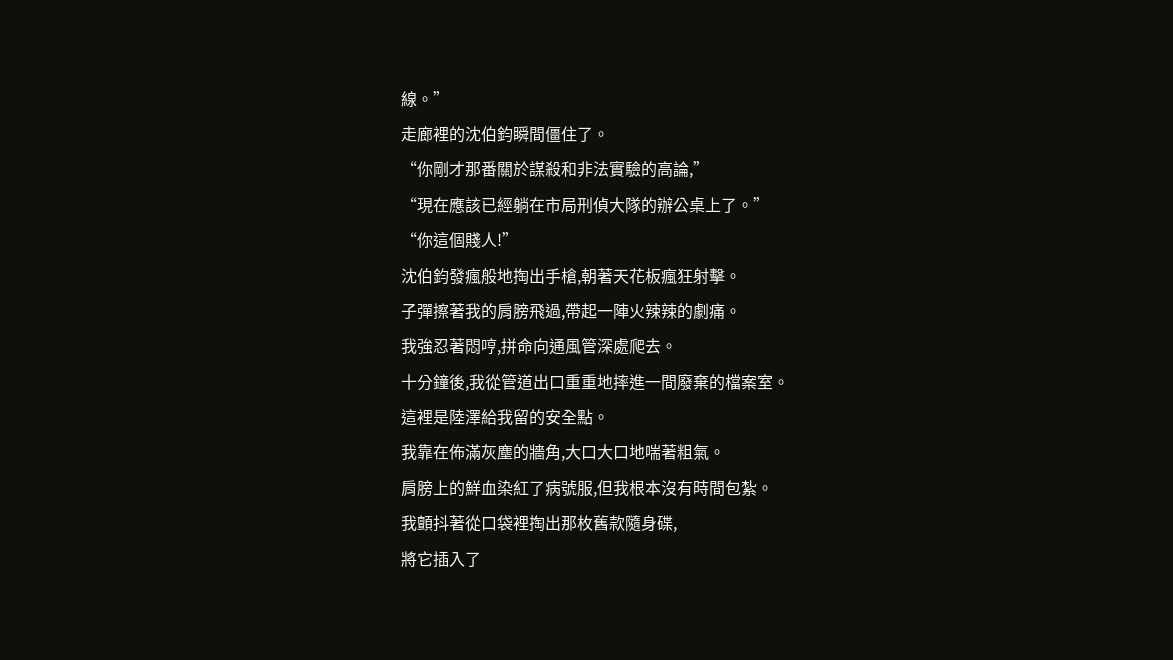線。”
走廊裡的沈伯鈞瞬間僵住了。
“你剛才那番關於謀殺和非法實驗的高論,”
“現在應該已經躺在市局刑偵大隊的辦公桌上了。”
“你這個賤人!”
沈伯鈞發瘋般地掏出手槍,朝著天花板瘋狂射擊。
子彈擦著我的肩膀飛過,帶起一陣火辣辣的劇痛。
我強忍著悶哼,拼命向通風管深處爬去。
十分鐘後,我從管道出口重重地摔進一間廢棄的檔案室。
這裡是陸澤給我留的安全點。
我靠在佈滿灰塵的牆角,大口大口地喘著粗氣。
肩膀上的鮮血染紅了病號服,但我根本沒有時間包紮。
我顫抖著從口袋裡掏出那枚舊款隨身碟,
將它插入了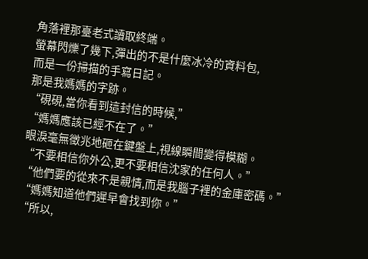角落裡那臺老式讀取終端。
螢幕閃爍了幾下,彈出的不是什麼冰冷的資料包,
而是一份掃描的手寫日記。
那是我媽媽的字跡。
“硯硯,當你看到這封信的時候,”
“媽媽應該已經不在了。”
眼淚毫無徵兆地砸在鍵盤上,視線瞬間變得模糊。
“不要相信你外公,更不要相信沈家的任何人。”
“他們要的從來不是親情,而是我腦子裡的金庫密碼。”
“媽媽知道他們遲早會找到你。”
“所以,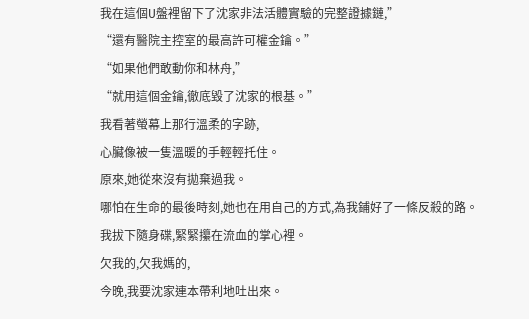我在這個U盤裡留下了沈家非法活體實驗的完整證據鏈,”
“還有醫院主控室的最高許可權金鑰。”
“如果他們敢動你和林舟,”
“就用這個金鑰,徹底毀了沈家的根基。”
我看著螢幕上那行溫柔的字跡,
心臟像被一隻溫暖的手輕輕托住。
原來,她從來沒有拋棄過我。
哪怕在生命的最後時刻,她也在用自己的方式,為我鋪好了一條反殺的路。
我拔下隨身碟,緊緊攥在流血的掌心裡。
欠我的,欠我媽的,
今晚,我要沈家連本帶利地吐出來。